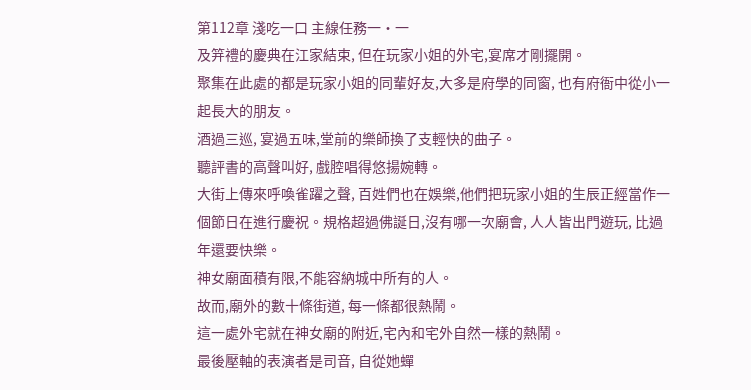第112章 淺吃一口 主線任務一·一
及笄禮的慶典在江家結束, 但在玩家小姐的外宅,宴席才剛擺開。
聚集在此處的都是玩家小姐的同輩好友,大多是府學的同窗, 也有府衙中從小一起長大的朋友。
酒過三巡, 宴過五味,堂前的樂師換了支輕快的曲子。
聽評書的高聲叫好, 戲腔唱得悠揚婉轉。
大街上傳來呼喚雀躍之聲, 百姓們也在娛樂,他們把玩家小姐的生辰正經當作一個節日在進行慶祝。規格超過佛誕日,沒有哪一次廟會, 人人皆出門遊玩, 比過年還要快樂。
神女廟面積有限,不能容納城中所有的人。
故而,廟外的數十條街道, 每一條都很熱鬧。
這一處外宅就在神女廟的附近,宅內和宅外自然一樣的熱鬧。
最後壓軸的表演者是司音, 自從她蟬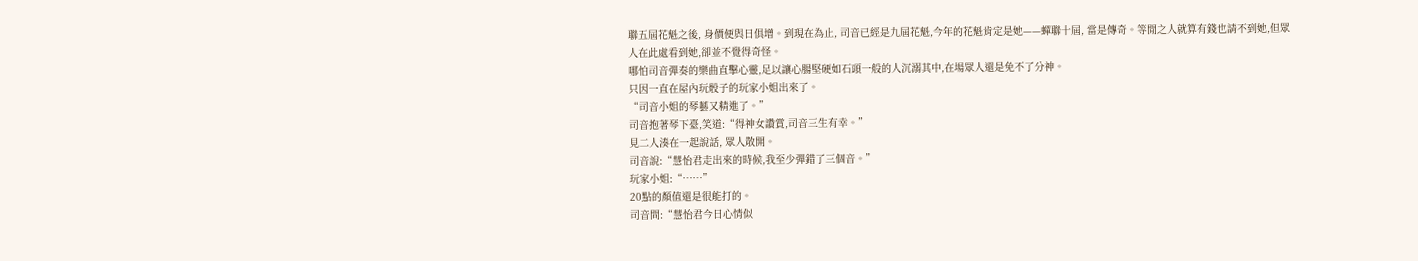聯五屆花魁之後, 身價便與日俱增。到現在為止, 司音已經是九屆花魁,今年的花魁肯定是她——蟬聯十屆, 當是傳奇。等閒之人就算有錢也請不到她,但眾人在此處看到她,卻並不覺得奇怪。
哪怕司音彈奏的樂曲直擊心靈,足以讓心腸堅硬如石頭一般的人沉溺其中,在場眾人還是免不了分神。
只因一直在屋內玩骰子的玩家小姐出來了。
“司音小姐的琴藝又精進了。”
司音抱著琴下臺,笑道:“得神女讚賞,司音三生有幸。”
見二人湊在一起說話, 眾人散開。
司音說:“慧怡君走出來的時候,我至少彈錯了三個音。”
玩家小姐:“……”
20點的顏值還是很能打的。
司音問:“慧怡君今日心情似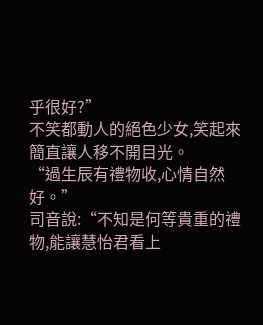乎很好?”
不笑都動人的絕色少女,笑起來簡直讓人移不開目光。
“過生辰有禮物收,心情自然好。”
司音說:“不知是何等貴重的禮物,能讓慧怡君看上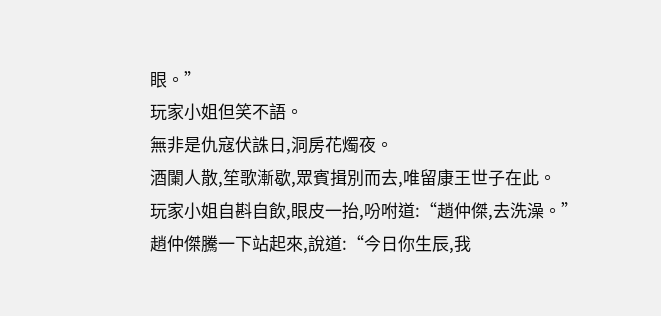眼。”
玩家小姐但笑不語。
無非是仇寇伏誅日,洞房花燭夜。
酒闌人散,笙歌漸歇,眾賓揖別而去,唯留康王世子在此。
玩家小姐自斟自飲,眼皮一抬,吩咐道:“趙仲傑,去洗澡。”
趙仲傑騰一下站起來,說道:“今日你生辰,我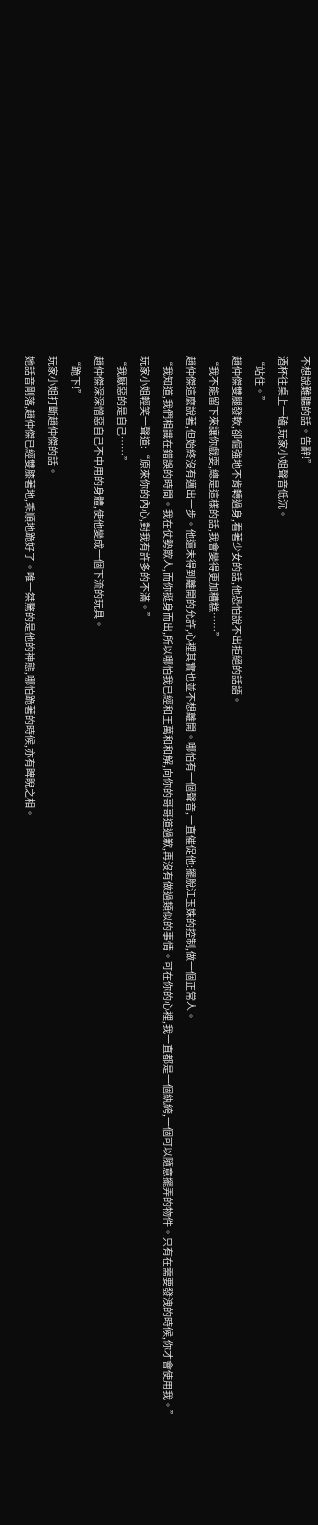不想說難聽的話。告辭!”
酒杯往桌上一磕,玩家小姐聲音低沉。
“站住。”
趙仲傑雙腿發軟,卻倔強地不肯轉過身,看著少女的話,他恐怕說不出拒絕的話語。
“我不能留下來讓你戲耍,總是這樣的話,我會變得更加糟糕……”
趙仲傑這麼說著,但始終沒有邁出一步。他還未得到離開的允許,心裡其實也並不想離開。哪怕有一個聲音,一直催促他:擺脫江玉姝的控制,做一個正常人。
“我知道,我們相識在錯誤的時間。我在仗勢欺人,而你挺身而出,所以哪怕我已經和王萬和和解,向你的哥哥道過歉,再沒有做過類似的事情。可在你的心裡,我一直都是一個紈絝,一個可以隨意擺弄的物件。只有在需要發洩的時候,你才會使用我。”
玩家小姐輕笑一聲道:“原來你的內心,對我有許多的不滿。”
“我厭惡的是自己……”
趙仲傑深深憎惡自己不中用的身體,使他變成一個下流的玩具。
“跪下!”
玩家小姐打斷趙仲傑的話。
她話音剛落,趙仲傑已經雙膝著地,乖順地跪好了。唯一桀驁的是他的神態,哪怕跪著的時候,亦有睥睨之相。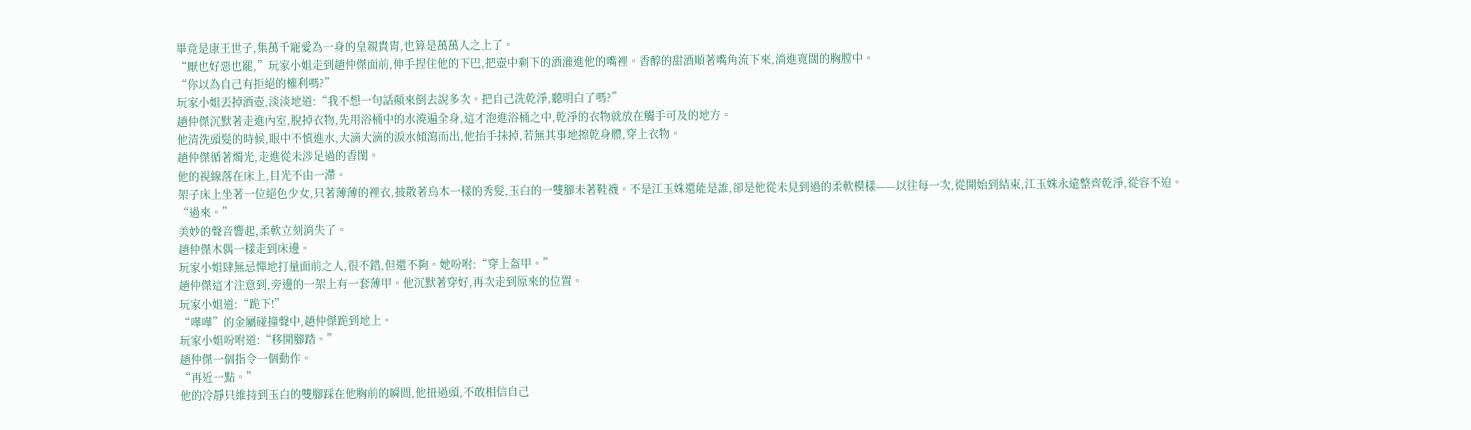畢竟是康王世子,集萬千寵愛為一身的皇親貴胄,也算是萬萬人之上了。
“厭也好惡也罷,”玩家小姐走到趙仲傑面前,伸手捏住他的下巴,把壺中剩下的酒灌進他的嘴裡。香醇的甜酒順著嘴角流下來,淌進寬闊的胸膛中。
“你以為自己有拒絕的權利嗎?”
玩家小姐丟掉酒壺,淡淡地道:“我不想一句話顛來倒去說多次。把自己洗乾淨,聽明白了嗎?”
趙仲傑沉默著走進內室,脫掉衣物,先用浴桶中的水澆遍全身,這才泡進浴桶之中,乾淨的衣物就放在觸手可及的地方。
他清洗頭髮的時候,眼中不慎進水,大滴大滴的淚水傾瀉而出,他抬手抹掉,若無其事地擦乾身體,穿上衣物。
趙仲傑循著燭光,走進從未涉足過的香閨。
他的視線落在床上,目光不由一滯。
架子床上坐著一位絕色少女,只著薄薄的裡衣,披散著烏木一樣的秀髮,玉白的一雙腳未著鞋襪。不是江玉姝還能是誰,卻是他從未見到過的柔軟模樣——以往每一次,從開始到結束,江玉姝永遠整齊乾淨,從容不迫。
“過來。”
美妙的聲音響起,柔軟立刻消失了。
趙仲傑木偶一樣走到床邊。
玩家小姐肆無忌憚地打量面前之人,很不錯,但還不夠。她吩咐:“穿上盔甲。”
趙仲傑這才注意到,旁邊的一架上有一套薄甲。他沉默著穿好,再次走到原來的位置。
玩家小姐道:“跪下!”
“嘩嘩”的金屬碰撞聲中,趙仲傑跪到地上。
玩家小姐吩咐道:“移開腳踏。”
趙仲傑一個指令一個動作。
“再近一點。”
他的冷靜只維持到玉白的雙腳踩在他胸前的瞬間,他扭過頭,不敢相信自己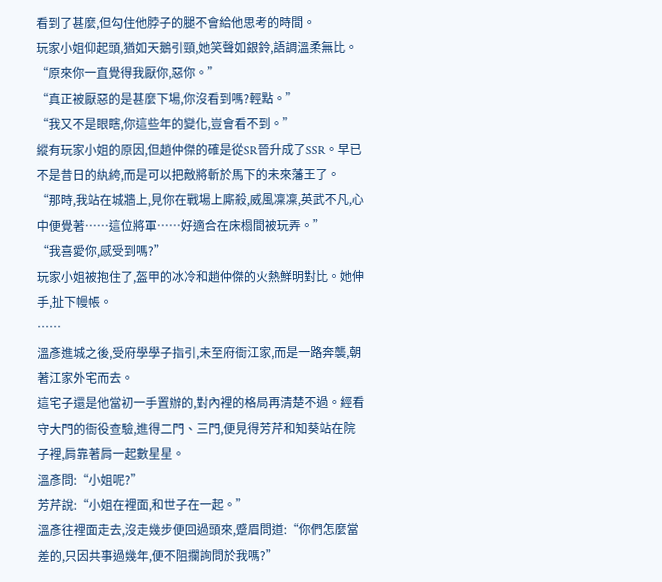看到了甚麼,但勾住他脖子的腿不會給他思考的時間。
玩家小姐仰起頭,猶如天鵝引頸,她笑聲如銀鈴,語調溫柔無比。
“原來你一直覺得我厭你,惡你。”
“真正被厭惡的是甚麼下場,你沒看到嗎?輕點。”
“我又不是眼瞎,你這些年的變化,豈會看不到。”
縱有玩家小姐的原因,但趙仲傑的確是從SR晉升成了SSR。早已不是昔日的紈絝,而是可以把敵將斬於馬下的未來藩王了。
“那時,我站在城牆上,見你在戰場上廝殺,威風凜凜,英武不凡,心中便覺著……這位將軍……好適合在床榻間被玩弄。”
“我喜愛你,感受到嗎?”
玩家小姐被抱住了,盔甲的冰冷和趙仲傑的火熱鮮明對比。她伸手,扯下幔帳。
……
溫彥進城之後,受府學學子指引,未至府衙江家,而是一路奔襲,朝著江家外宅而去。
這宅子還是他當初一手置辦的,對內裡的格局再清楚不過。經看守大門的衙役查驗,進得二門、三門,便見得芳芹和知葵站在院子裡,肩靠著肩一起數星星。
溫彥問:“小姐呢?”
芳芹說:“小姐在裡面,和世子在一起。”
溫彥往裡面走去,沒走幾步便回過頭來,蹙眉問道:“你們怎麼當差的,只因共事過幾年,便不阻攔詢問於我嗎?”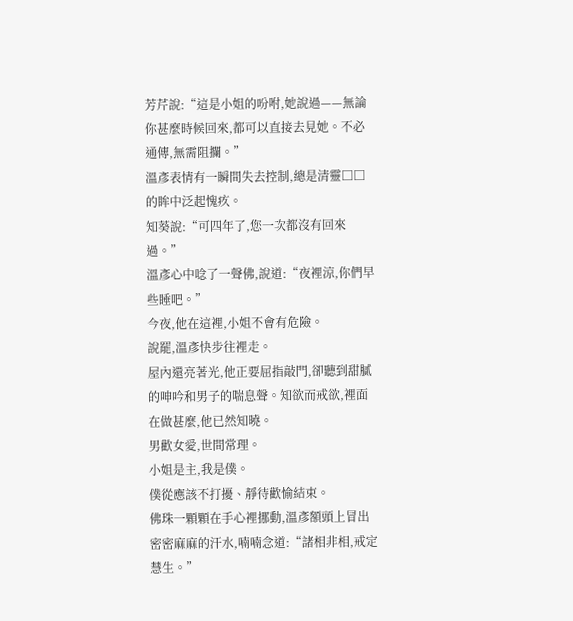芳芹說:“這是小姐的吩咐,她說過——無論你甚麼時候回來,都可以直接去見她。不必通傳,無需阻攔。”
溫彥表情有一瞬間失去控制,總是清靈□□的眸中泛起愧疚。
知葵說:“可四年了,您一次都沒有回來過。”
溫彥心中唸了一聲佛,說道:“夜裡涼,你們早些睡吧。”
今夜,他在這裡,小姐不會有危險。
說罷,溫彥快步往裡走。
屋內還亮著光,他正要屈指敲門,卻聽到甜膩的呻吟和男子的喘息聲。知欲而戒欲,裡面在做甚麼,他已然知曉。
男歡女愛,世間常理。
小姐是主,我是僕。
僕從應該不打擾、靜待歡愉結束。
佛珠一顆顆在手心裡挪動,溫彥額頭上冒出密密麻麻的汗水,喃喃念道:“諸相非相,戒定慧生。”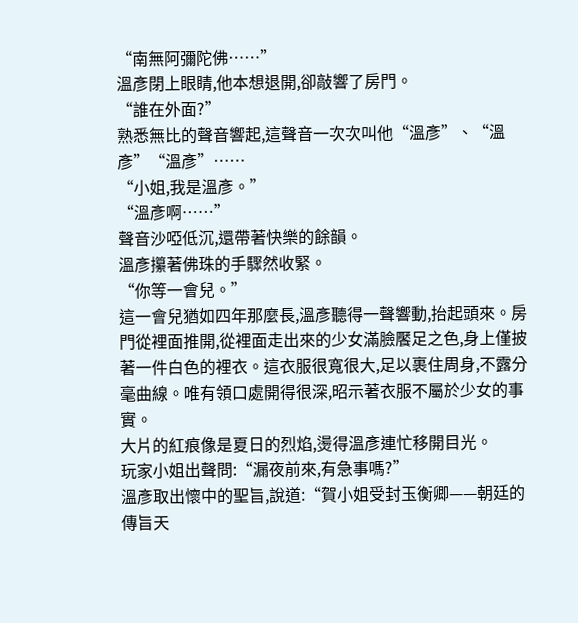“南無阿彌陀佛……”
溫彥閉上眼睛,他本想退開,卻敲響了房門。
“誰在外面?”
熟悉無比的聲音響起,這聲音一次次叫他“溫彥”、“溫彥”“溫彥”……
“小姐,我是溫彥。”
“溫彥啊……”
聲音沙啞低沉,還帶著快樂的餘韻。
溫彥攥著佛珠的手驟然收緊。
“你等一會兒。”
這一會兒猶如四年那麼長,溫彥聽得一聲響動,抬起頭來。房門從裡面推開,從裡面走出來的少女滿臉饜足之色,身上僅披著一件白色的裡衣。這衣服很寬很大,足以裹住周身,不露分毫曲線。唯有領口處開得很深,昭示著衣服不屬於少女的事實。
大片的紅痕像是夏日的烈焰,燙得溫彥連忙移開目光。
玩家小姐出聲問:“漏夜前來,有急事嗎?”
溫彥取出懷中的聖旨,說道:“賀小姐受封玉衡卿——朝廷的傳旨天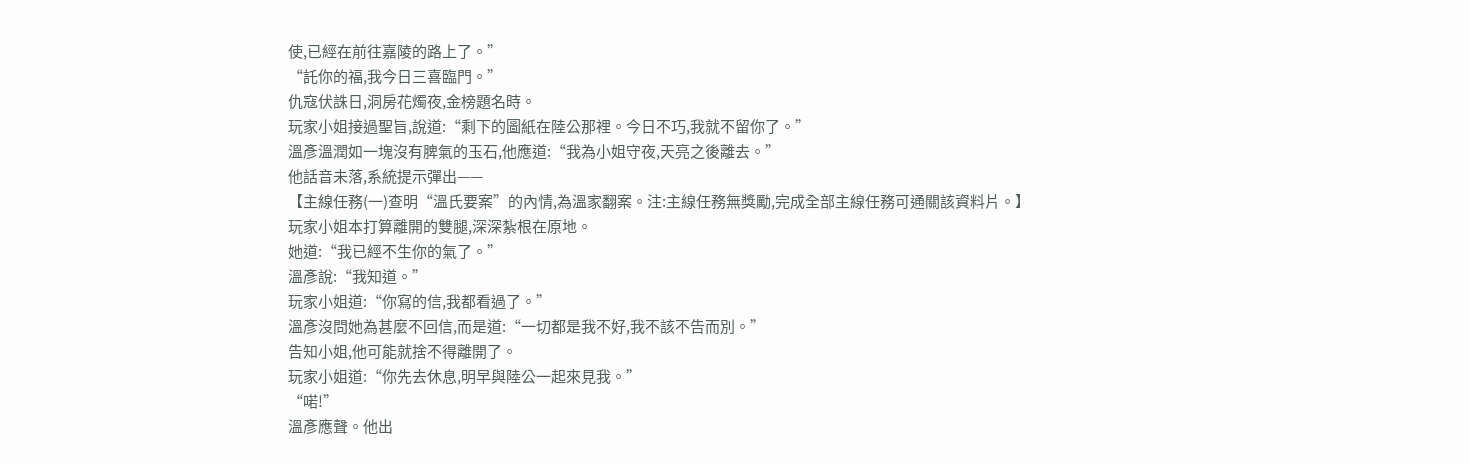使,已經在前往嘉陵的路上了。”
“託你的福,我今日三喜臨門。”
仇寇伏誅日,洞房花燭夜,金榜題名時。
玩家小姐接過聖旨,說道:“剩下的圖紙在陸公那裡。今日不巧,我就不留你了。”
溫彥溫潤如一塊沒有脾氣的玉石,他應道:“我為小姐守夜,天亮之後離去。”
他話音未落,系統提示彈出——
【主線任務(一)查明“溫氏要案”的內情,為溫家翻案。注:主線任務無獎勵,完成全部主線任務可通關該資料片。】
玩家小姐本打算離開的雙腿,深深紮根在原地。
她道:“我已經不生你的氣了。”
溫彥說:“我知道。”
玩家小姐道:“你寫的信,我都看過了。”
溫彥沒問她為甚麼不回信,而是道:“一切都是我不好,我不該不告而別。”
告知小姐,他可能就捨不得離開了。
玩家小姐道:“你先去休息,明早與陸公一起來見我。”
“喏!”
溫彥應聲。他出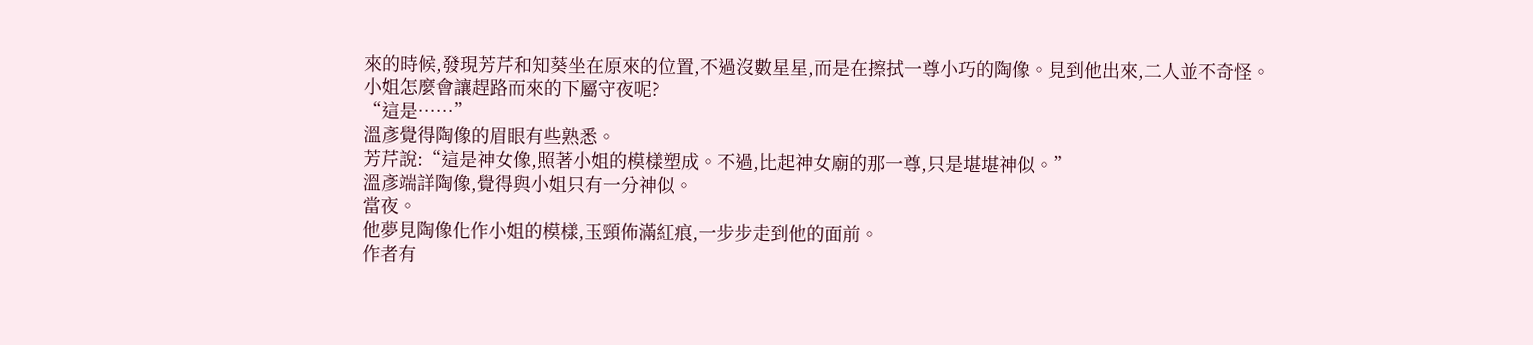來的時候,發現芳芹和知葵坐在原來的位置,不過沒數星星,而是在擦拭一尊小巧的陶像。見到他出來,二人並不奇怪。
小姐怎麼會讓趕路而來的下屬守夜呢?
“這是……”
溫彥覺得陶像的眉眼有些熟悉。
芳芹說:“這是神女像,照著小姐的模樣塑成。不過,比起神女廟的那一尊,只是堪堪神似。”
溫彥端詳陶像,覺得與小姐只有一分神似。
當夜。
他夢見陶像化作小姐的模樣,玉頸佈滿紅痕,一步步走到他的面前。
作者有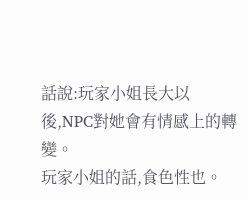話說:玩家小姐長大以後,NPC對她會有情感上的轉變。
玩家小姐的話,食色性也。